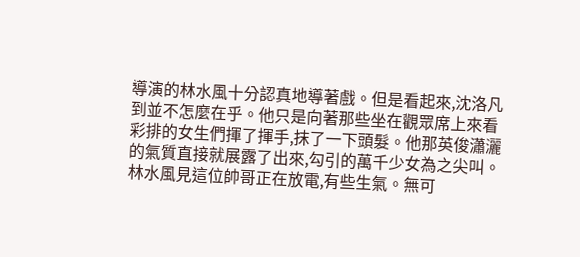導演的林水風十分認真地導著戲。但是看起來,沈洛凡到並不怎麼在乎。他只是向著那些坐在觀眾席上來看彩排的女生們揮了揮手,抹了一下頭髮。他那英俊瀟灑的氣質直接就展露了出來,勾引的萬千少女為之尖叫。
林水風見這位帥哥正在放電,有些生氣。無可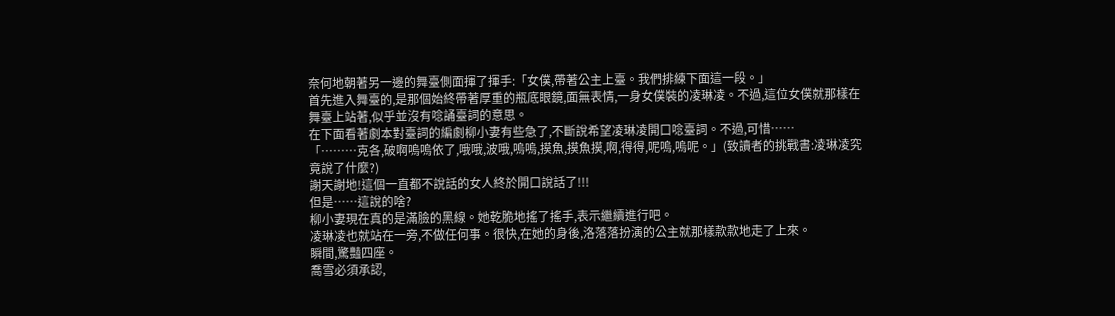奈何地朝著另一邊的舞臺側面揮了揮手:「女僕,帶著公主上臺。我們排練下面這一段。」
首先進入舞臺的,是那個始終帶著厚重的瓶底眼鏡,面無表情,一身女僕裝的凌琳凌。不過,這位女僕就那樣在舞臺上站著,似乎並沒有唸誦臺詞的意思。
在下面看著劇本對臺詞的編劇柳小妻有些急了,不斷說希望凌琳凌開口唸臺詞。不過,可惜……
「………克各,破啊嗚嗚依了,哦哦,波哦,嗚嗚,摸魚,摸魚摸,啊,得得,呢嗚,嗚呢。」(致讀者的挑戰書:凌琳凌究竟說了什麼?)
謝天謝地!這個一直都不說話的女人終於開口說話了!!!
但是……這說的啥?
柳小妻現在真的是滿臉的黑線。她乾脆地搖了搖手,表示繼續進行吧。
凌琳凌也就站在一旁,不做任何事。很快,在她的身後,洛落落扮演的公主就那樣款款地走了上來。
瞬間,驚豔四座。
喬雪必須承認,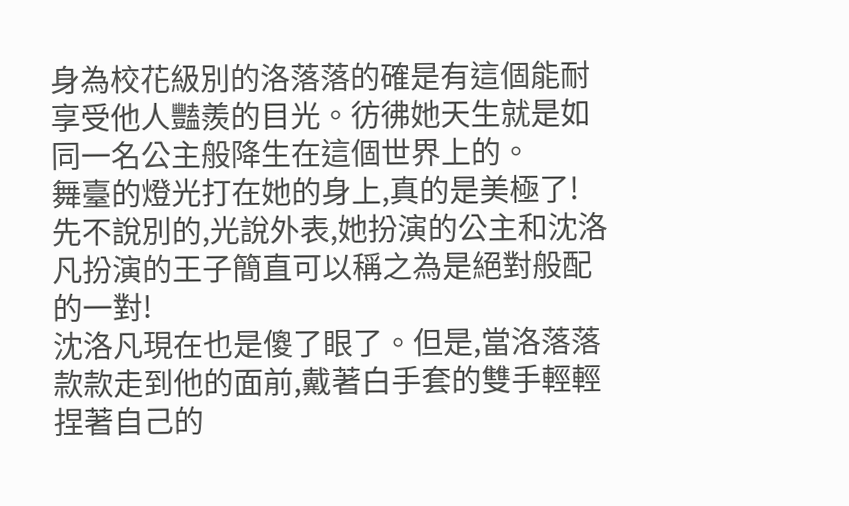身為校花級別的洛落落的確是有這個能耐享受他人豔羨的目光。彷彿她天生就是如同一名公主般降生在這個世界上的。
舞臺的燈光打在她的身上,真的是美極了!
先不說別的,光說外表,她扮演的公主和沈洛凡扮演的王子簡直可以稱之為是絕對般配的一對!
沈洛凡現在也是傻了眼了。但是,當洛落落款款走到他的面前,戴著白手套的雙手輕輕捏著自己的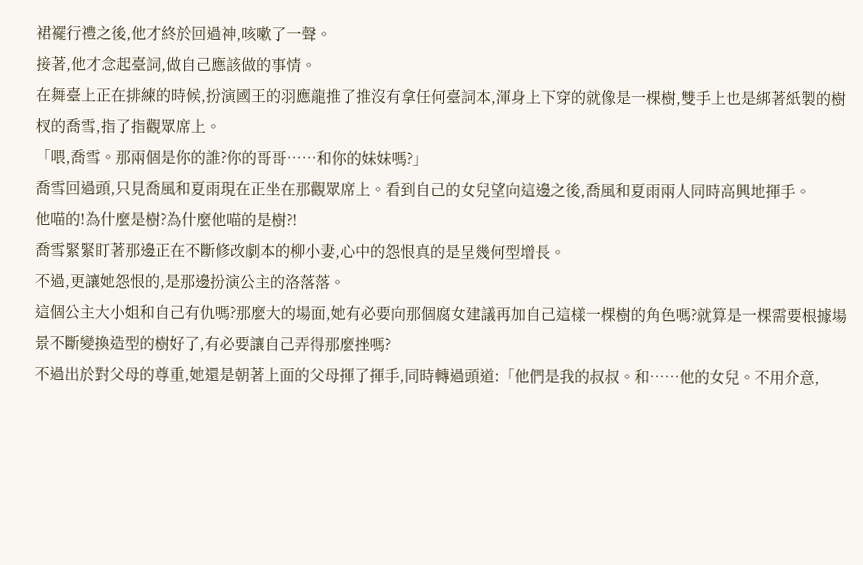裙襬行禮之後,他才終於回過神,咳嗽了一聲。
接著,他才念起臺詞,做自己應該做的事情。
在舞臺上正在排練的時候,扮演國王的羽應龍推了推沒有拿任何臺詞本,渾身上下穿的就像是一棵樹,雙手上也是綁著紙製的樹杈的喬雪,指了指觀眾席上。
「喂,喬雪。那兩個是你的誰?你的哥哥……和你的妹妹嗎?」
喬雪回過頭,只見喬風和夏雨現在正坐在那觀眾席上。看到自己的女兒望向這邊之後,喬風和夏雨兩人同時高興地揮手。
他喵的!為什麼是樹?為什麼他喵的是樹?!
喬雪緊緊盯著那邊正在不斷修改劇本的柳小妻,心中的怨恨真的是呈幾何型增長。
不過,更讓她怨恨的,是那邊扮演公主的洛落落。
這個公主大小姐和自己有仇嗎?那麼大的場面,她有必要向那個腐女建議再加自己這樣一棵樹的角色嗎?就算是一棵需要根據場景不斷變換造型的樹好了,有必要讓自己弄得那麼挫嗎?
不過出於對父母的尊重,她還是朝著上面的父母揮了揮手,同時轉過頭道:「他們是我的叔叔。和……他的女兒。不用介意,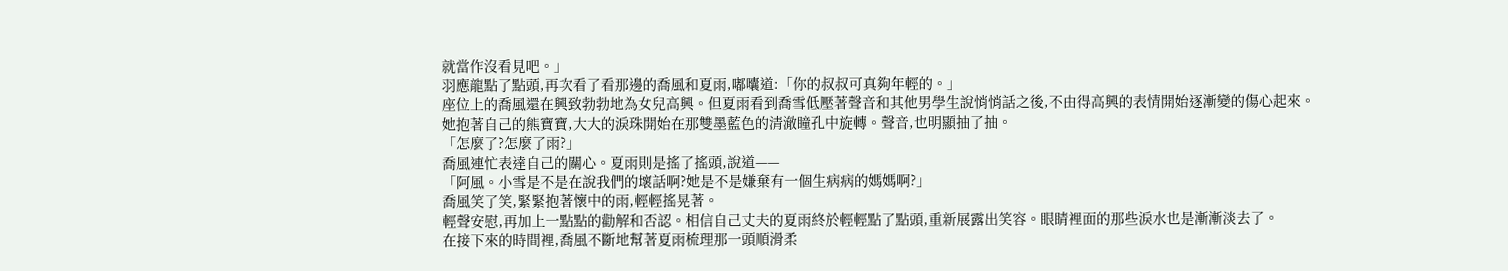就當作沒看見吧。」
羽應龍點了點頭,再次看了看那邊的喬風和夏雨,嘟囔道:「你的叔叔可真夠年輕的。」
座位上的喬風還在興致勃勃地為女兒高興。但夏雨看到喬雪低壓著聲音和其他男學生說悄悄話之後,不由得高興的表情開始逐漸變的傷心起來。
她抱著自己的熊寶寶,大大的淚珠開始在那雙墨藍色的清澈瞳孔中旋轉。聲音,也明顯抽了抽。
「怎麼了?怎麼了雨?」
喬風連忙表達自己的關心。夏雨則是搖了搖頭,說道——
「阿風。小雪是不是在說我們的壞話啊?她是不是嫌棄有一個生病病的媽媽啊?」
喬風笑了笑,緊緊抱著懷中的雨,輕輕搖晃著。
輕聲安慰,再加上一點點的勸解和否認。相信自己丈夫的夏雨終於輕輕點了點頭,重新展露出笑容。眼睛裡面的那些淚水也是漸漸淡去了。
在接下來的時間裡,喬風不斷地幫著夏雨梳理那一頭順滑柔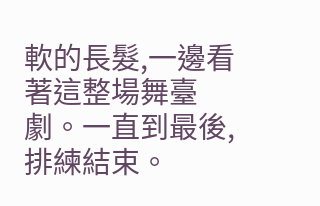軟的長髮,一邊看著這整場舞臺劇。一直到最後,排練結束。